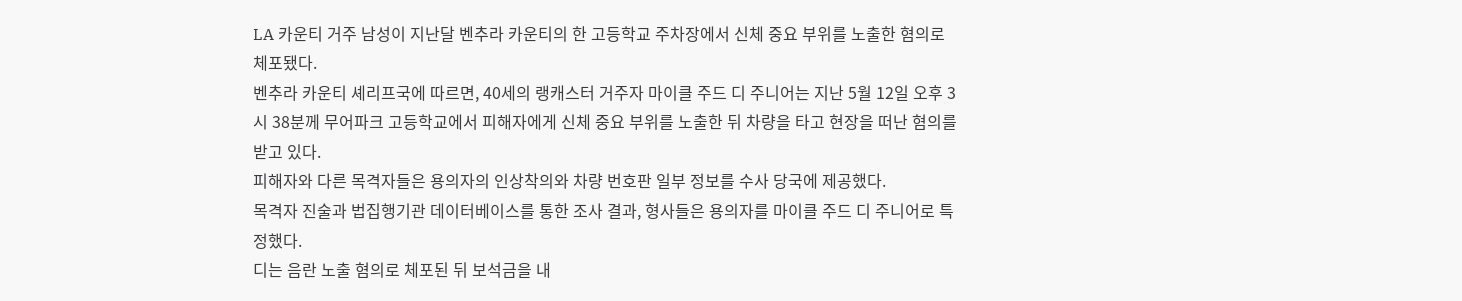LA 카운티 거주 남성이 지난달 벤추라 카운티의 한 고등학교 주차장에서 신체 중요 부위를 노출한 혐의로 체포됐다.
벤추라 카운티 셰리프국에 따르면, 40세의 랭캐스터 거주자 마이클 주드 디 주니어는 지난 5월 12일 오후 3시 38분께 무어파크 고등학교에서 피해자에게 신체 중요 부위를 노출한 뒤 차량을 타고 현장을 떠난 혐의를 받고 있다.
피해자와 다른 목격자들은 용의자의 인상착의와 차량 번호판 일부 정보를 수사 당국에 제공했다.
목격자 진술과 법집행기관 데이터베이스를 통한 조사 결과, 형사들은 용의자를 마이클 주드 디 주니어로 특정했다.
디는 음란 노출 혐의로 체포된 뒤 보석금을 내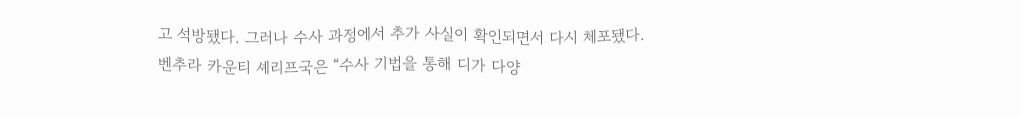고 석방됐다. 그러나 수사 과정에서 추가 사실이 확인되면서 다시 체포됐다.
벤추라 카운티 셰리프국은 “수사 기법을 통해 디가 다양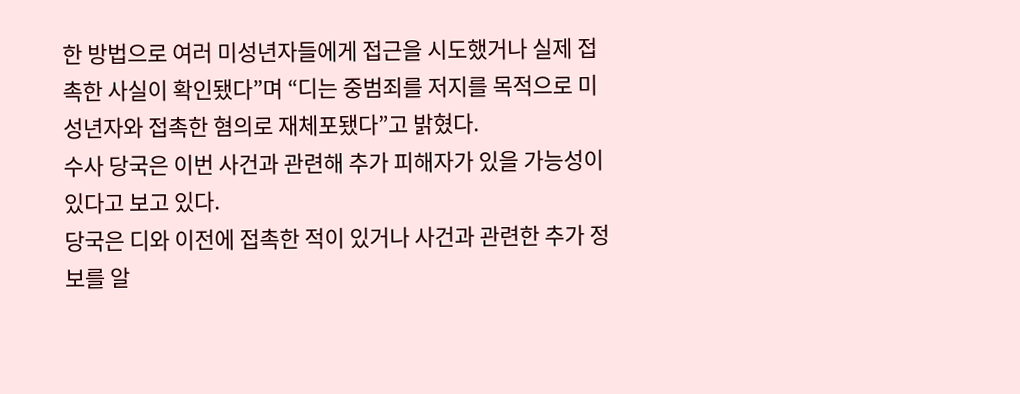한 방법으로 여러 미성년자들에게 접근을 시도했거나 실제 접촉한 사실이 확인됐다”며 “디는 중범죄를 저지를 목적으로 미성년자와 접촉한 혐의로 재체포됐다”고 밝혔다.
수사 당국은 이번 사건과 관련해 추가 피해자가 있을 가능성이 있다고 보고 있다.
당국은 디와 이전에 접촉한 적이 있거나 사건과 관련한 추가 정보를 알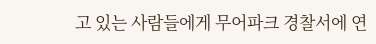고 있는 사람들에게 무어파크 경찰서에 연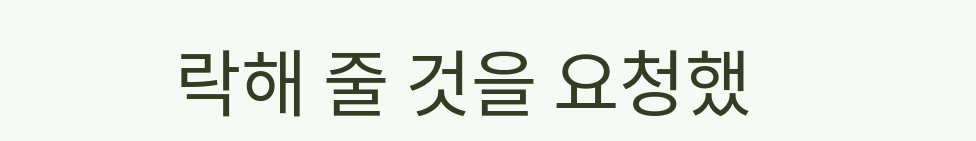락해 줄 것을 요청했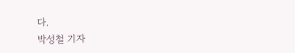다.
박성철 기자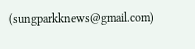(sungparkknews@gmail.com)